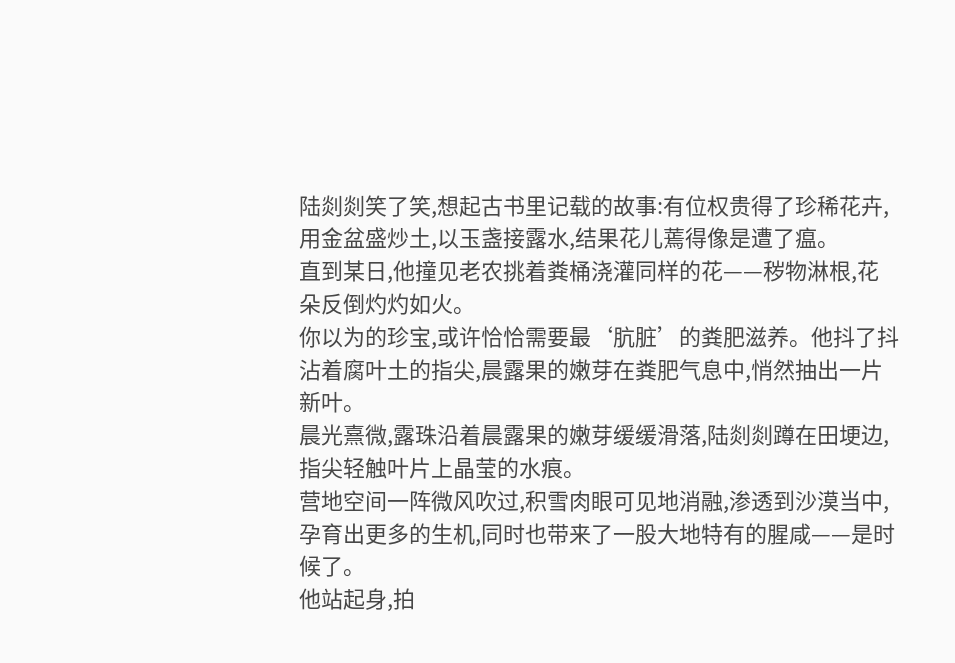陆剡剡笑了笑,想起古书里记载的故事:有位权贵得了珍稀花卉,用金盆盛炒土,以玉盏接露水,结果花儿蔫得像是遭了瘟。
直到某日,他撞见老农挑着粪桶浇灌同样的花——秽物淋根,花朵反倒灼灼如火。
你以为的珍宝,或许恰恰需要最‘肮脏’的粪肥滋养。他抖了抖沾着腐叶土的指尖,晨露果的嫩芽在粪肥气息中,悄然抽出一片新叶。
晨光熹微,露珠沿着晨露果的嫩芽缓缓滑落,陆剡剡蹲在田埂边,指尖轻触叶片上晶莹的水痕。
营地空间一阵微风吹过,积雪肉眼可见地消融,渗透到沙漠当中,孕育出更多的生机,同时也带来了一股大地特有的腥咸——是时候了。
他站起身,拍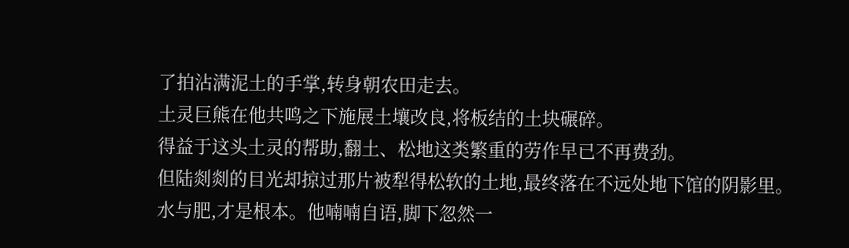了拍沾满泥土的手掌,转身朝农田走去。
土灵巨熊在他共鸣之下施展土壤改良,将板结的土块碾碎。
得益于这头土灵的帮助,翻土、松地这类繁重的劳作早已不再费劲。
但陆剡剡的目光却掠过那片被犁得松软的土地,最终落在不远处地下馆的阴影里。
水与肥,才是根本。他喃喃自语,脚下忽然一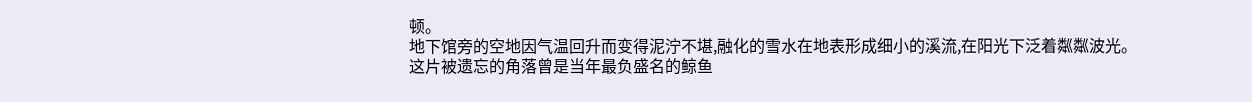顿。
地下馆旁的空地因气温回升而变得泥泞不堪,融化的雪水在地表形成细小的溪流,在阳光下泛着粼粼波光。
这片被遗忘的角落曾是当年最负盛名的鲸鱼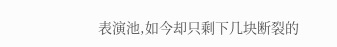表演池,如今却只剩下几块断裂的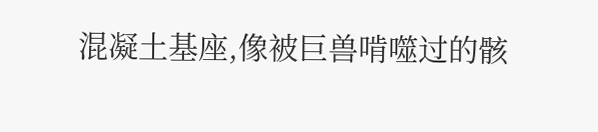混凝土基座,像被巨兽啃噬过的骸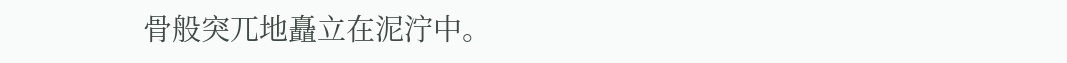骨般突兀地矗立在泥泞中。